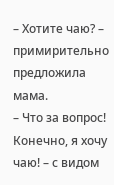– Хотите чаю? – примирительно предложила мама.
– Что за вопрос! Конечно, я хочу чаю! – с видом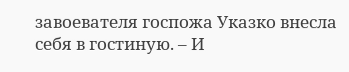завоевателя госпожа Указко внесла себя в гостиную. – И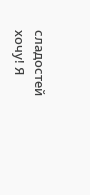сладостей хочу! Я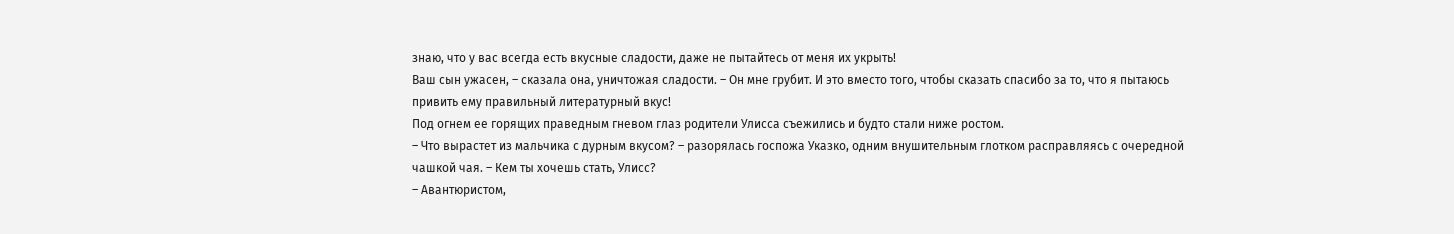знаю, что у вас всегда есть вкусные сладости, даже не пытайтесь от меня их укрыть!
Ваш сын ужасен, – сказала она, уничтожая сладости. – Он мне грубит. И это вместо того, чтобы сказать спасибо за то, что я пытаюсь привить ему правильный литературный вкус!
Под огнем ее горящих праведным гневом глаз родители Улисса съежились и будто стали ниже ростом.
– Что вырастет из мальчика с дурным вкусом? – разорялась госпожа Указко, одним внушительным глотком расправляясь с очередной чашкой чая. – Кем ты хочешь стать, Улисс?
– Авантюристом,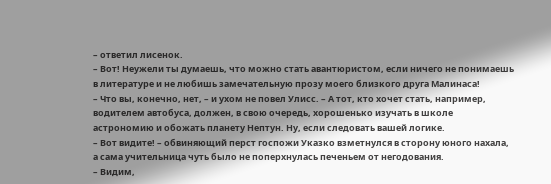– ответил лисенок.
– Вот! Неужели ты думаешь, что можно стать авантюристом, если ничего не понимаешь в литературе и не любишь замечательную прозу моего близкого друга Малинаса!
– Что вы, конечно, нет, – и ухом не повел Улисс. – А тот, кто хочет стать, например, водителем автобуса, должен, в свою очередь, хорошенько изучать в школе астрономию и обожать планету Нептун. Ну, если следовать вашей логике.
– Вот видите! – обвиняющий перст госпожи Указко взметнулся в сторону юного нахала, а сама учительница чуть было не поперхнулась печеньем от негодования.
– Видим,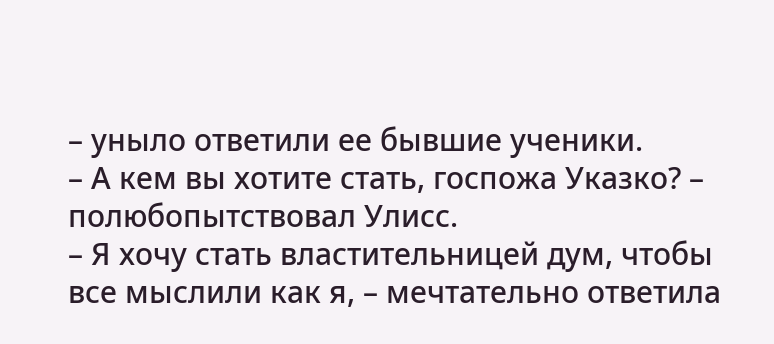– уныло ответили ее бывшие ученики.
– А кем вы хотите стать, госпожа Указко? – полюбопытствовал Улисс.
– Я хочу стать властительницей дум, чтобы все мыслили как я, – мечтательно ответила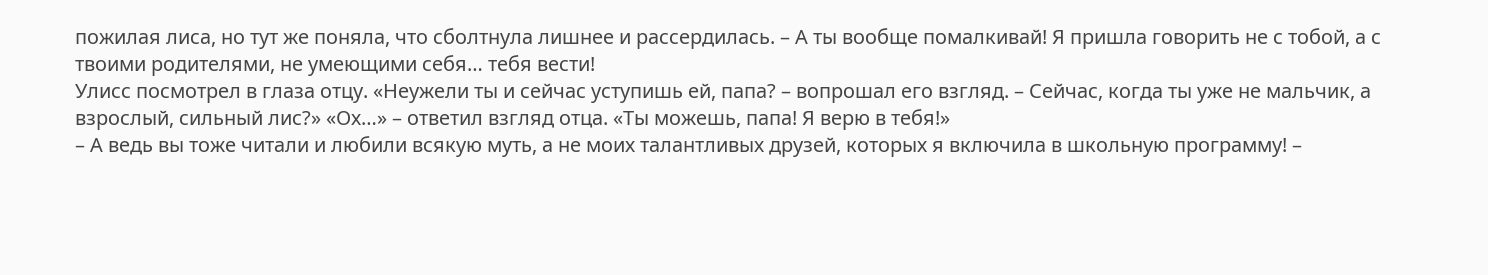пожилая лиса, но тут же поняла, что сболтнула лишнее и рассердилась. – А ты вообще помалкивай! Я пришла говорить не с тобой, а с твоими родителями, не умеющими себя… тебя вести!
Улисс посмотрел в глаза отцу. «Неужели ты и сейчас уступишь ей, папа? – вопрошал его взгляд. – Сейчас, когда ты уже не мальчик, а взрослый, сильный лис?» «Ох…» – ответил взгляд отца. «Ты можешь, папа! Я верю в тебя!»
– А ведь вы тоже читали и любили всякую муть, а не моих талантливых друзей, которых я включила в школьную программу! –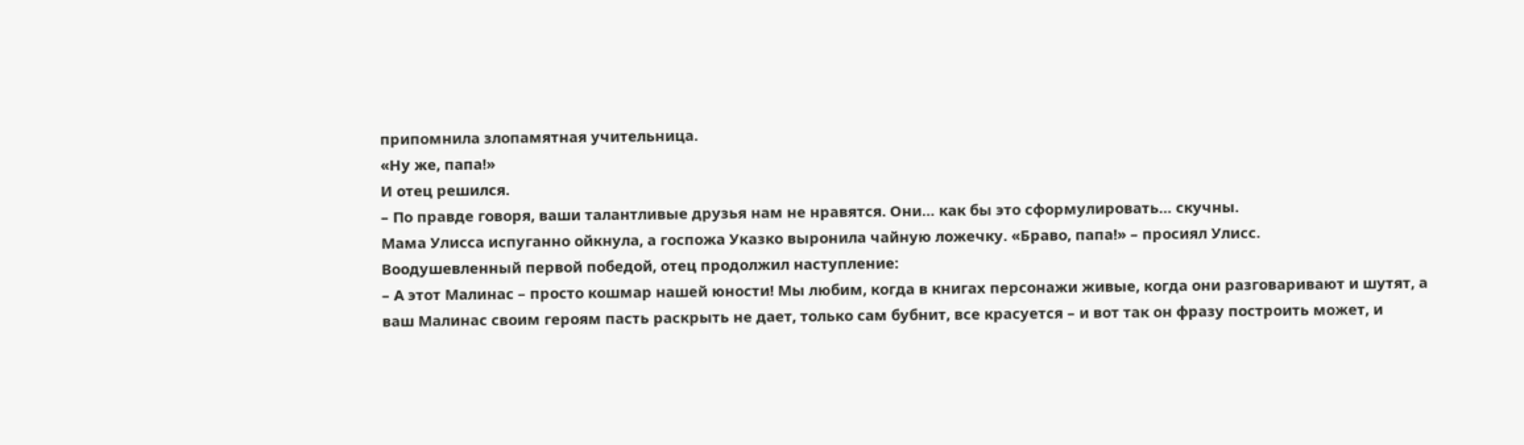припомнила злопамятная учительница.
«Ну же, папа!»
И отец решился.
– По правде говоря, ваши талантливые друзья нам не нравятся. Они… как бы это сформулировать… скучны.
Мама Улисса испуганно ойкнула, а госпожа Указко выронила чайную ложечку. «Браво, папа!» – просиял Улисс.
Воодушевленный первой победой, отец продолжил наступление:
– А этот Малинас – просто кошмар нашей юности! Мы любим, когда в книгах персонажи живые, когда они разговаривают и шутят, а ваш Малинас своим героям пасть раскрыть не дает, только сам бубнит, все красуется – и вот так он фразу построить может, и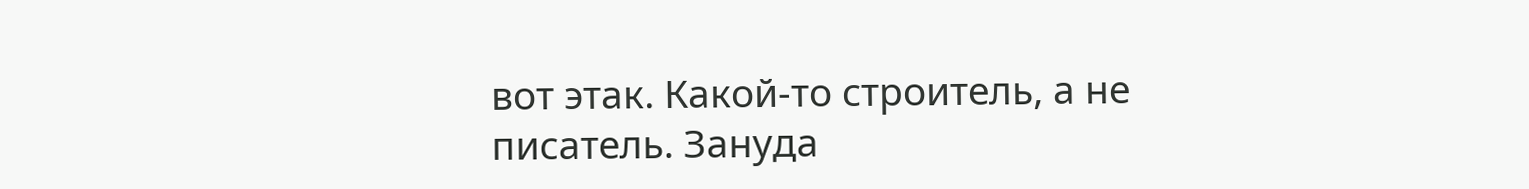вот этак. Какой-то строитель, а не писатель. Зануда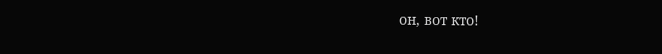он, вот кто!